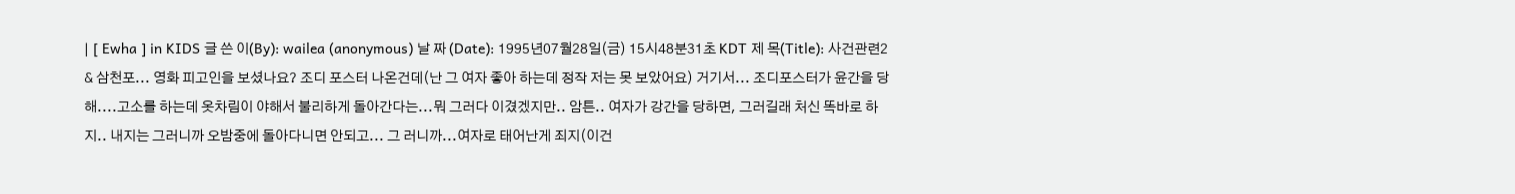| [ Ewha ] in KIDS 글 쓴 이(By): wailea (anonymous) 날 짜 (Date): 1995년07월28일(금) 15시48분31초 KDT 제 목(Title): 사건관련2 & 삼천포... 영화 피고인을 보셨나요? 조디 포스터 나온건데(난 그 여자 좋아 하는데 정작 저는 못 보았어요) 거기서... 조디포스터가 윤간을 당 해....고소를 하는데 옷차림이 야해서 불리하게 돌아간다는...뭐 그러다 이겼겠지만.. 암튼.. 여자가 강간을 당하면, 그러길래 처신 똑바로 하지.. 내지는 그러니까 오밤중에 돌아다니면 안되고... 그 러니까...여자로 태어난게 죄지(이건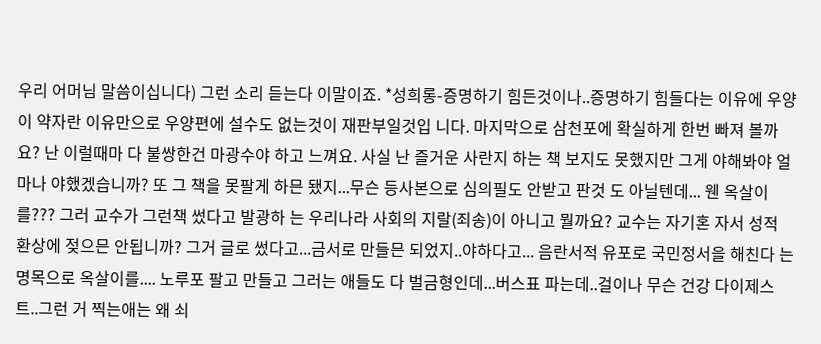우리 어머님 말씀이십니다) 그런 소리 듣는다 이말이죠. *성희롱-증명하기 힘든것이나..증명하기 힘들다는 이유에 우양 이 약자란 이유만으로 우양편에 설수도 없는것이 재판부일것입 니다. 마지막으로 삼천포에 확실하게 한번 빠져 볼까요? 난 이럴때마 다 불쌍한건 마광수야 하고 느껴요. 사실 난 즐거운 사란지 하는 책 보지도 못했지만 그게 야해봐야 얼마나 야했겠습니까? 또 그 책을 못팔게 하믄 됐지...무슨 등사본으로 심의필도 안받고 판것 도 아닐텐데... 웬 옥살이를??? 그러 교수가 그런책 썼다고 발광하 는 우리나라 사회의 지랄(죄송)이 아니고 뭘까요? 교수는 자기혼 자서 성적 환상에 젖으믄 안됩니까? 그거 글로 썼다고...금서로 만들믄 되었지..야하다고... 음란서적 유포로 국민정서을 해친다 는 명목으로 옥살이를.... 노루포 팔고 만들고 그러는 애들도 다 벌금형인데...버스표 파는데..걸이나 무슨 건강 다이제스트..그런 거 찍는애는 왜 쇠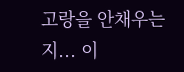고랑을 안채우는지... 이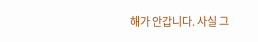해가 안갑니다. 사실 그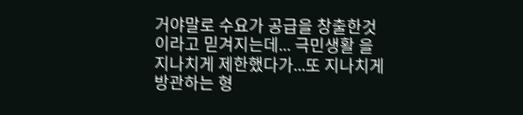거야말로 수요가 공급을 창출한것이라고 믿겨지는데... 극민생활 을 지나치게 제한했다가...또 지나치게 방관하는 형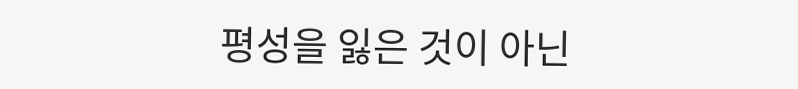평성을 잃은 것이 아닌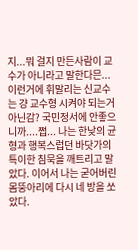지...뭐 걸지 만든사람이 교수가 아니라고 말한다믄... 이런거에 휘말리는 신교수는 걍 교수형 시켜야 되는거 아닌감? 국민정서에 안좋으니까....쩝... 나는 한낮의 균형과 행복스럽던 바닷가의 특이한 침묵을 깨트리고 말았다. 이어서 나는 굳어버린 몸뚱아리에 다시 네 방을 쏘았다.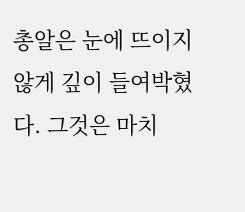총알은 눈에 뜨이지 않게 깊이 들여박혔다. 그것은 마치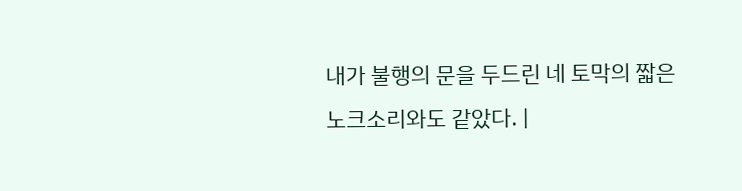내가 불행의 문을 두드린 네 토막의 짧은 노크소리와도 같았다. |